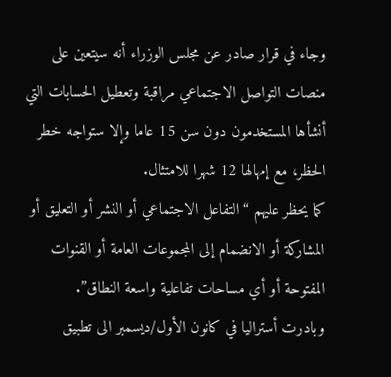وجاء في قرار صادر عن مجلس الوزراء أنه سيتعين على منصات التواصل الاجتماعي مراقبة وتعطيل الحسابات التي أنشأها المستخدمون دون سن 15 عاما وإلا ستواجه خطر الحظر، مع إمهالها 12 شهرا للامتثال.
كما يحظر عليهم “التفاعل الاجتماعي أو النشر أو التعليق أو المشاركة أو الانضمام إلى المجموعات العامة أو القنوات المفتوحة أو أي مساحات تفاعلية واسعة النطاق”.
وبادرت أستراليا في كانون الأول/ديسمبر الى تطبيق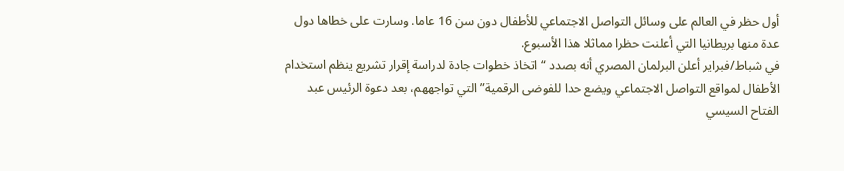أول حظر في العالم على وسائل التواصل الاجتماعي للأطفال دون سن 16 عاما. وسارت على خطاها دول عدة منها بريطانيا التي أعلنت حظرا مماثلا هذا الأسبوع.
في شباط/فبراير أعلن البرلمان المصري أنه بصدد “اتخاذ خطوات جادة لدراسة إقرار تشريع ينظم استخدام الأطفال لمواقع التواصل الاجتماعي ويضع حدا للفوضى الرقمية” التي تواجههم، بعد دعوة الرئيس عبد الفتاح السيسي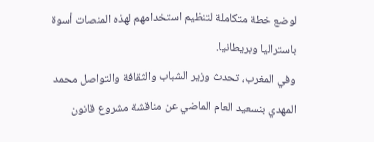لوضع خطة متكاملة لتنظيم استخدامهم لهذه المنصات أسوة باستراليا وبريطانيا.
وفي المغرب، تحدث وزير الشباب والثقافة والتواصل محمد المهدي بنسعيد العام الماضي عن مناقشة مشروع قانون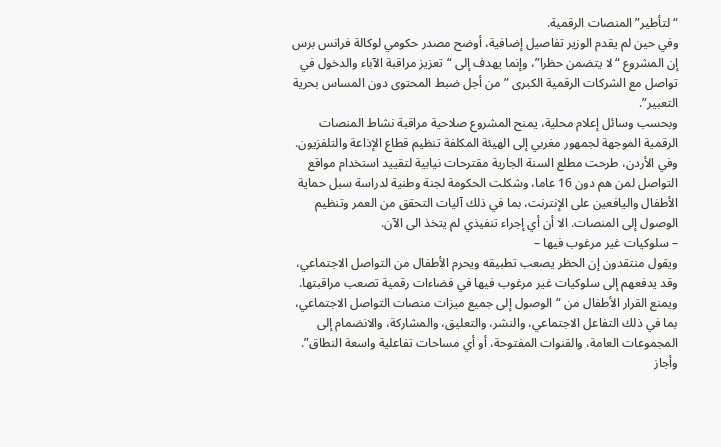“لتأطير” المنصات الرقمية.
وفي حين لم يقدم الوزير تفاصيل إضافية، أوضح مصدر حكومي لوكالة فرانس برس إن المشروع “لا يتضمن حظرا”، وإنما يهدف إلى “تعزيز مراقبة الآباء والدخول في تواصل مع الشركات الرقمية الكبرى ” من أجل ضبط المحتوى دون المساس بحرية التعبير”.
وبحسب وسائل إعلام محلية، يمنح المشروع صلاحية مراقبة نشاط المنصات الرقمية الموجهة لجمهور مغربي إلى الهيئة المكلفة تنظيم قطاع الإذاعة والتلفزيون.
وفي الأردن، طرحت مطلع السنة الجارية مقترحات نيابية لتقييد استخدام مواقع التواصل لمن هم دون 16 عاما، وشكلت الحكومة لجنة وطنية لدراسة سبل حماية الأطفال واليافعين على الإنترنت، بما في ذلك آليات التحقق من العمر وتنظيم الوصول إلى المنصات. الا أن أي إجراء تنفيذي لم يتخذ الى الآن.
– سلوكيات غير مرغوب فيها –
ويقول منتقدون إن الحظر يصعب تطبيقه ويحرم الأطفال من التواصل الاجتماعي، وقد يدفعهم إلى سلوكيات غير مرغوب فيها في فضاءات رقمية تصعب مراقبتها.
ويمنع القرار الأطفال من “الوصول إلى جميع ميزات منصات التواصل الاجتماعي، بما في ذلك التفاعل الاجتماعي، والنشر، والتعليق، والمشاركة، والانضمام إلى المجموعات العامة، والقنوات المفتوحة، أو أي مساحات تفاعلية واسعة النطاق”.
وأجاز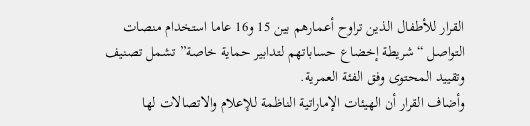القرار للأطفال الذين تراوح أعمارهم بين 15 و16 عاما استخدام منصات التواصل “شريطة إخضاع حساباتهم لتدابير حماية خاصة” تشمل تصنيف وتقييد المحتوى وفق الفئة العمرية.
وأضاف القرار أن الهيئات الإماراتية الناظمة للإعلام والاتصالات لها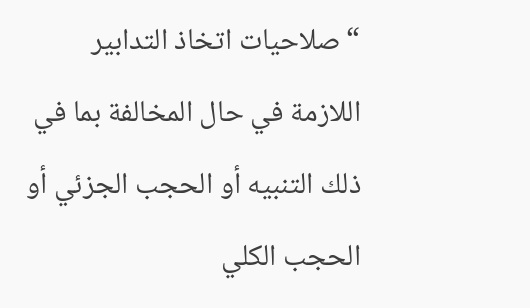“صلاحيات اتخاذ التدابير اللازمة في حال المخالفة بما في ذلك التنبيه أو الحجب الجزئي أو الحجب الكلي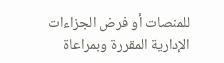للمنصات أو فرض الجزاءات الإدارية المقررة وبمراعاة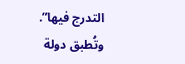التدرج فيها”.
وتُطبق دولة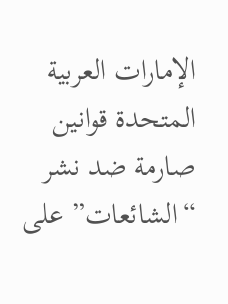الإمارات العربية المتحدة قوانين صارمة ضد نشر “الشائعات” على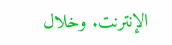الإنترنت. وخلال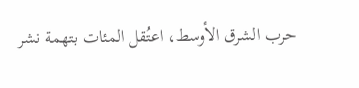حرب الشرق الأوسط، اعتُقل المئات بتهمة نشر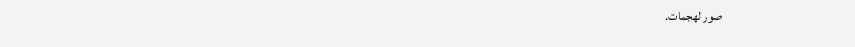صور لهجمات.